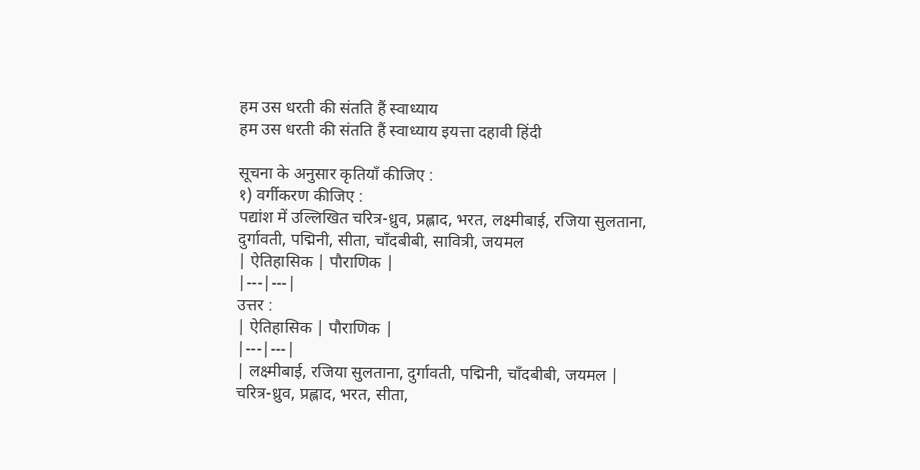हम उस धरती की संतति हैं स्वाध्याय
हम उस धरती की संतति हैं स्वाध्याय इयत्ता दहावी हिंदी

सूचना के अनुसार कृतियाँ कीजिए :
१) वर्गीकरण कीजिए :
पद्यांश में उल्लिखित चरित्र-ध्रुव, प्रह्लाद, भरत, लक्ष्मीबाई, रजिया सुलताना, दुर्गावती, पद्मिनी, सीता, चाँदबीबी, सावित्री, जयमल
| ऐतिहासिक | पौराणिक |
|---|---|
उत्तर :
| ऐतिहासिक | पौराणिक |
|---|---|
| लक्ष्मीबाई, रजिया सुलताना, दुर्गावती, पद्मिनी, चाँदबीबी, जयमल | चरित्र-ध्रुव, प्रह्लाद, भरत, सीता,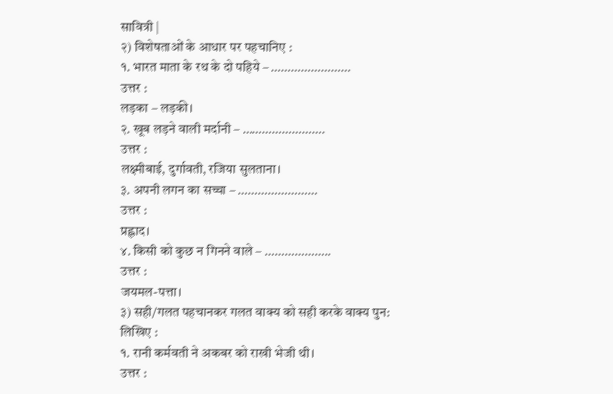सावित्री |
२) विशेषताओं के आधार पर पहचानिए :
१. भारत माता के रथ के दो पहिये – ……………………
उत्तर :
लड़का – लड़की।
२. खूब लड़ने वाली मर्दानी – …………………….
उत्तर :
लक्ष्मीबाई, दुर्गावती, रजिया सुलताना।
३. अपनी लगन का सच्चा – ……………………
उत्तर :
प्रह्लाद।
४. किसी को कुछ न गिनने वाले – ………………..
उत्तर :
जयमल-पत्ता।
३) सही/गलत पहचानकर गलत वाक्य को सही करके वाक्य पुन: लिखिए :
१. रानी कर्मवती ने अकबर को राखी भेजी थी।
उत्तर :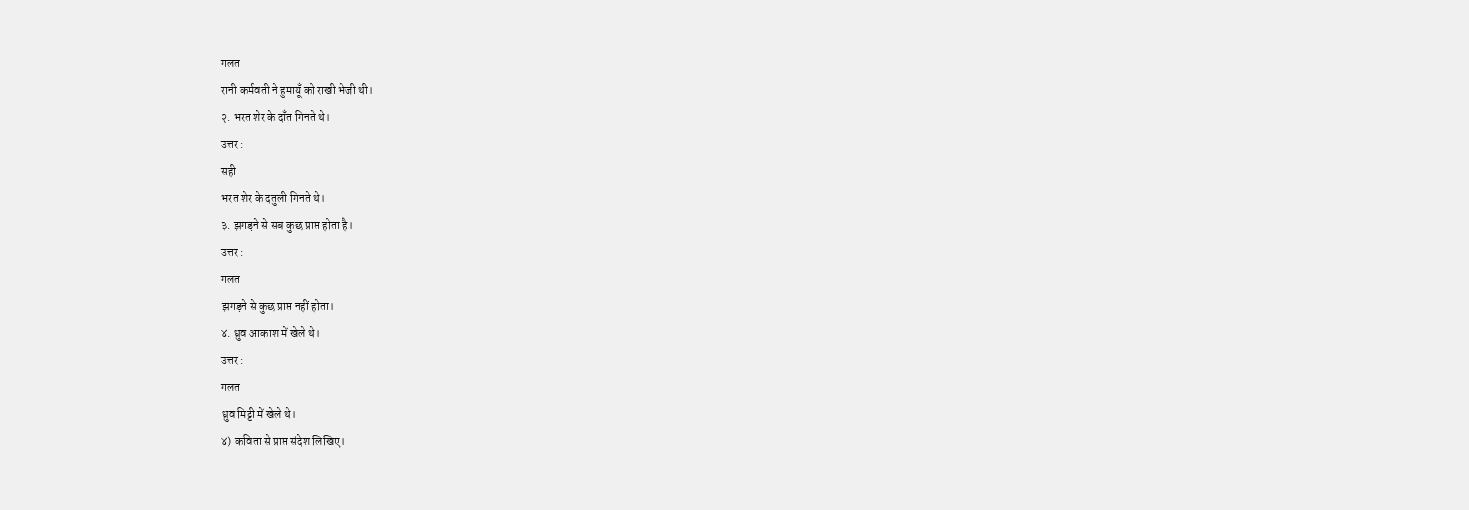गलत
रानी कर्मवती ने हुमायूँ को राखी भेजी थी।
२. भरत शेर के दाँत गिनते थे।
उत्तर :
सही
भरत शेर के दतुली गिनते थे।
३. झगड़ने से सब कुछ प्राप्त होता है।
उत्तर :
गलत
झगड़ने से कुछ प्राप्त नहीं होता।
४. ध्रुव आकाश में खेले थे।
उत्तर :
गलत
ध्रुव मिट्टी में खेले थे।
४) कविता से प्राप्त संदेश लिखिए।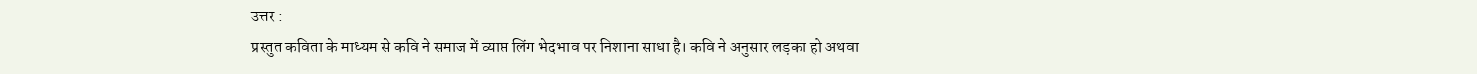उत्तर :
प्रस्तुत कविता के माध्यम से कवि ने समाज में व्याप्त लिंग भेदभाव पर निशाना साधा है। कवि ने अनुसार लड़का हो अथवा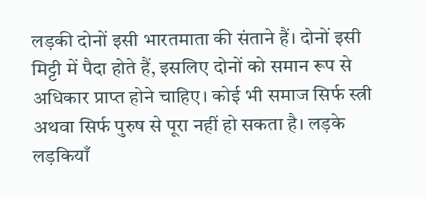लड़की दोनों इसी भारतमाता की संताने हैं। दोनों इसी मिट्टी में पैदा होते हैं, इसलिए दोनों को समान रूप से अधिकार प्राप्त होने चाहिए। कोई भी समाज सिर्फ स्त्री अथवा सिर्फ पुरुष से पूरा नहीं हो सकता है। लड़के लड़कियाँ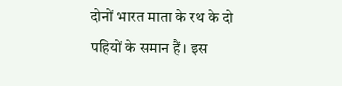दोनों भारत माता के रथ के दो पहियों के समान हैं। इस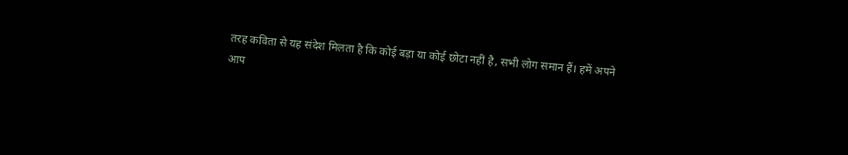तरह कविता से यह संदेश मिलता है कि कोई बड़ा या कोई छोटा नहीं है, सभी लोग समान हैं। हमें अपने आप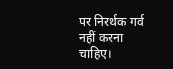पर निरर्थक गर्व नहीं करना चाहिए।